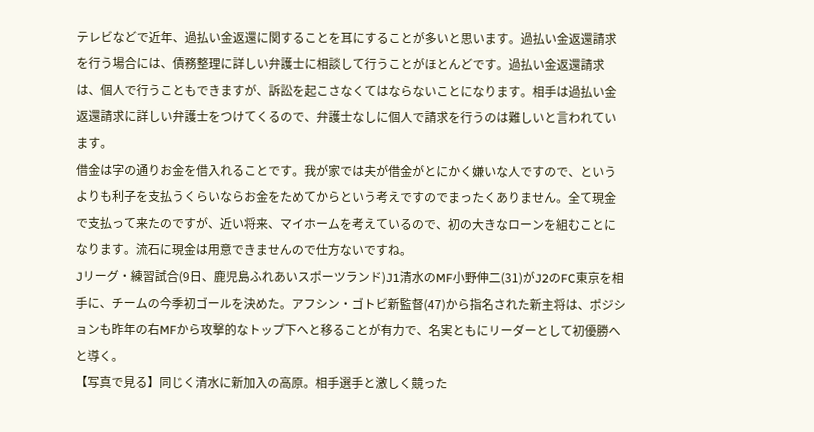テレビなどで近年、過払い金返還に関することを耳にすることが多いと思います。過払い金返還請求を行う場合には、債務整理に詳しい弁護士に相談して行うことがほとんどです。過払い金返還請求は、個人で行うこともできますが、訴訟を起こさなくてはならないことになります。相手は過払い金返還請求に詳しい弁護士をつけてくるので、弁護士なしに個人で請求を行うのは難しいと言われています。
借金は字の通りお金を借入れることです。我が家では夫が借金がとにかく嫌いな人ですので、というよりも利子を支払うくらいならお金をためてからという考えですのでまったくありません。全て現金で支払って来たのですが、近い将来、マイホームを考えているので、初の大きなローンを組むことになります。流石に現金は用意できませんので仕方ないですね。
Jリーグ・練習試合(9日、鹿児島ふれあいスポーツランド)J1清水のMF小野伸二(31)がJ2のFC東京を相手に、チームの今季初ゴールを決めた。アフシン・ゴトビ新監督(47)から指名された新主将は、ポジションも昨年の右MFから攻撃的なトップ下へと移ることが有力で、名実ともにリーダーとして初優勝へと導く。
【写真で見る】同じく清水に新加入の高原。相手選手と激しく競った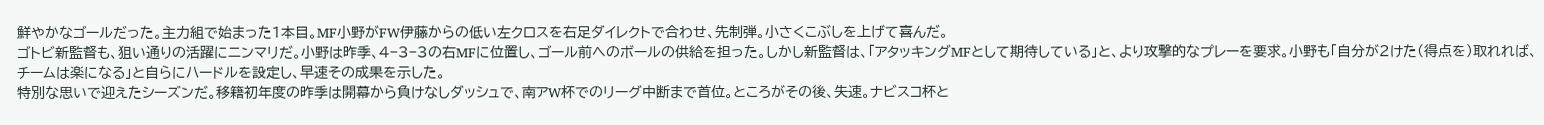鮮やかなゴールだった。主力組で始まった1本目。MF小野がFW伊藤からの低い左クロスを右足ダイレクトで合わせ、先制弾。小さくこぶしを上げて喜んだ。
ゴトビ新監督も、狙い通りの活躍にニンマリだ。小野は昨季、4−3−3の右MFに位置し、ゴール前へのボールの供給を担った。しかし新監督は、「アタッキングMFとして期待している」と、より攻撃的なプレーを要求。小野も「自分が2けた(得点を)取れれば、チームは楽になる」と自らにハードルを設定し、早速その成果を示した。
特別な思いで迎えたシーズンだ。移籍初年度の昨季は開幕から負けなしダッシュで、南アW杯でのリーグ中断まで首位。ところがその後、失速。ナビスコ杯と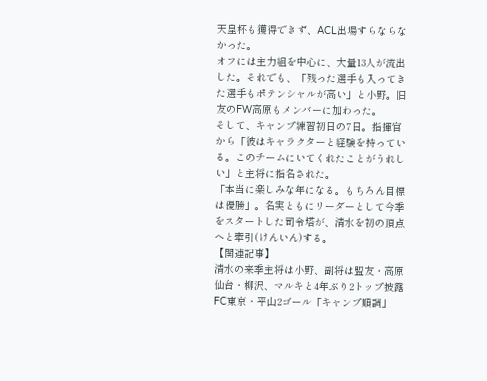天皇杯も獲得できず、ACL出場すらならなかった。
オフには主力組を中心に、大量13人が流出した。それでも、「残った選手も入ってきた選手もポテンシャルが高い」と小野。旧友のFW高原もメンバーに加わった。
そして、キャンプ練習初日の7日。指揮官から「彼はキャラクターと経験を持っている。このチームにいてくれたことがうれしい」と主将に指名された。
「本当に楽しみな年になる。もちろん目標は優勝」。名実ともにリーダーとして今季をスタートした司令塔が、清水を初の頂点へと牽引(けんいん)する。
【関連記事】
清水の来季主将は小野、副将は盟友・高原
仙台・柳沢、マルキと4年ぶり2トップ披露
FC東京・平山2ゴール「キャンプ順調」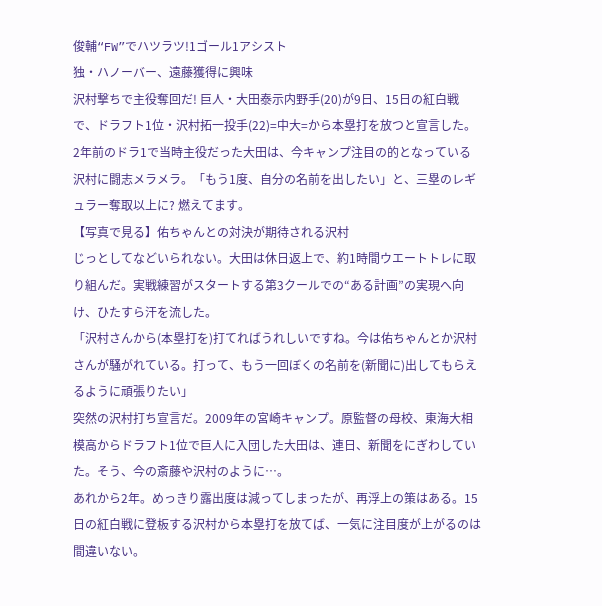俊輔“FW”でハツラツ!1ゴール1アシスト
独・ハノーバー、遠藤獲得に興味
沢村撃ちで主役奪回だ! 巨人・大田泰示内野手(20)が9日、15日の紅白戦で、ドラフト1位・沢村拓一投手(22)=中大=から本塁打を放つと宣言した。2年前のドラ1で当時主役だった大田は、今キャンプ注目の的となっている沢村に闘志メラメラ。「もう1度、自分の名前を出したい」と、三塁のレギュラー奪取以上に? 燃えてます。
【写真で見る】佑ちゃんとの対決が期待される沢村
じっとしてなどいられない。大田は休日返上で、約1時間ウエートトレに取り組んだ。実戦練習がスタートする第3クールでの“ある計画”の実現へ向け、ひたすら汗を流した。
「沢村さんから(本塁打を)打てればうれしいですね。今は佑ちゃんとか沢村さんが騒がれている。打って、もう一回ぼくの名前を(新聞に)出してもらえるように頑張りたい」
突然の沢村打ち宣言だ。2009年の宮崎キャンプ。原監督の母校、東海大相模高からドラフト1位で巨人に入団した大田は、連日、新聞をにぎわしていた。そう、今の斎藤や沢村のように…。
あれから2年。めっきり露出度は減ってしまったが、再浮上の策はある。15日の紅白戦に登板する沢村から本塁打を放てば、一気に注目度が上がるのは間違いない。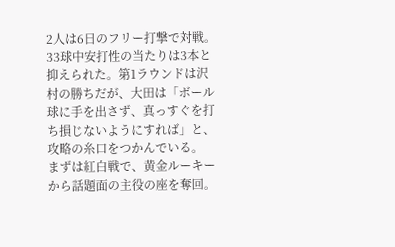2人は6日のフリー打撃で対戦。33球中安打性の当たりは3本と抑えられた。第1ラウンドは沢村の勝ちだが、大田は「ボール球に手を出さず、真っすぐを打ち損じないようにすれば」と、攻略の糸口をつかんでいる。
まずは紅白戦で、黄金ルーキーから話題面の主役の座を奪回。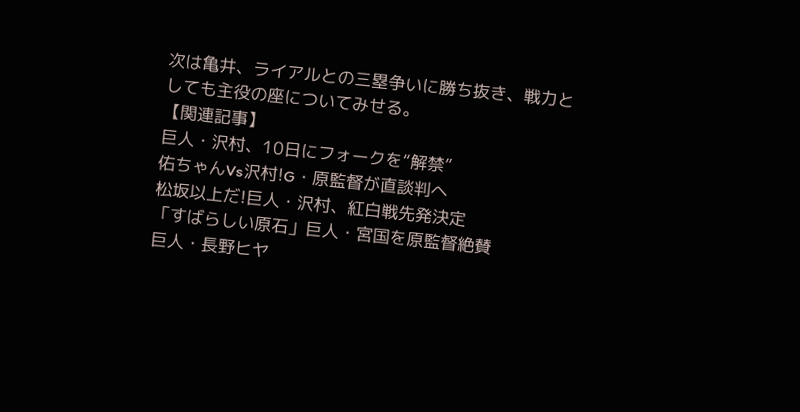次は亀井、ライアルとの三塁争いに勝ち抜き、戦力としても主役の座についてみせる。
【関連記事】
巨人・沢村、10日にフォークを“解禁”
佑ちゃんVs沢村!G・原監督が直談判へ
松坂以上だ!巨人・沢村、紅白戦先発決定
「すばらしい原石」巨人・宮国を原監督絶賛
巨人・長野ヒヤ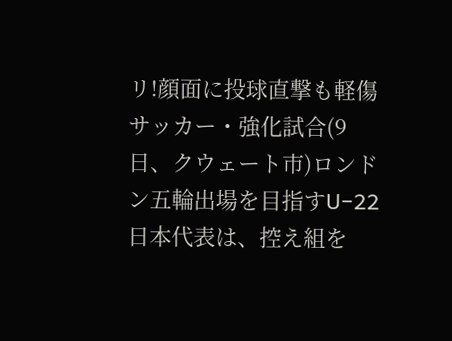リ!顔面に投球直撃も軽傷
サッカー・強化試合(9日、クウェート市)ロンドン五輪出場を目指すU−22日本代表は、控え組を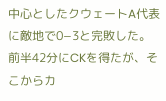中心としたクウェートA代表に敵地で0−3と完敗した。前半42分にCKを得たが、そこからカ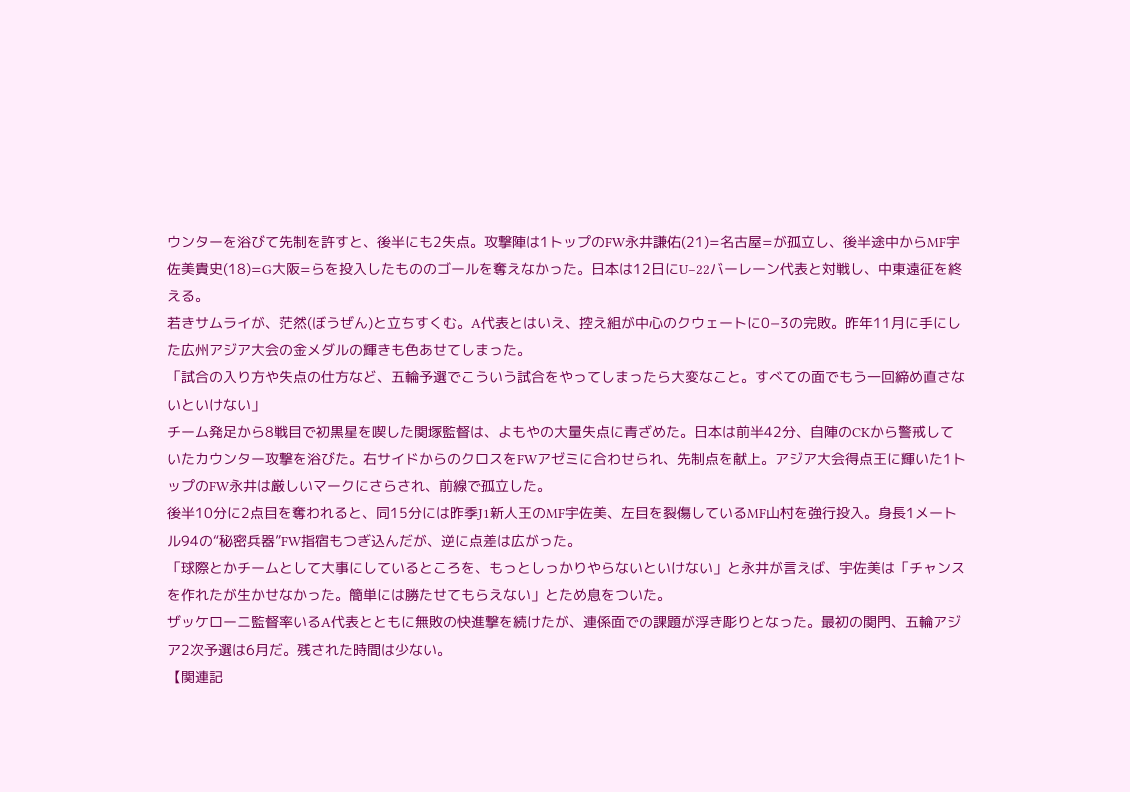ウンターを浴びて先制を許すと、後半にも2失点。攻撃陣は1トップのFW永井謙佑(21)=名古屋=が孤立し、後半途中からMF宇佐美貴史(18)=G大阪=らを投入したもののゴールを奪えなかった。日本は12日にU−22バーレーン代表と対戦し、中東遠征を終える。
若きサムライが、茫然(ぼうぜん)と立ちすくむ。A代表とはいえ、控え組が中心のクウェートに0−3の完敗。昨年11月に手にした広州アジア大会の金メダルの輝きも色あせてしまった。
「試合の入り方や失点の仕方など、五輪予選でこういう試合をやってしまったら大変なこと。すべての面でもう一回締め直さないといけない」
チーム発足から8戦目で初黒星を喫した関塚監督は、よもやの大量失点に青ざめた。日本は前半42分、自陣のCKから警戒していたカウンター攻撃を浴びた。右サイドからのクロスをFWアゼミに合わせられ、先制点を献上。アジア大会得点王に輝いた1トップのFW永井は厳しいマークにさらされ、前線で孤立した。
後半10分に2点目を奪われると、同15分には昨季J1新人王のMF宇佐美、左目を裂傷しているMF山村を強行投入。身長1メートル94の“秘密兵器”FW指宿もつぎ込んだが、逆に点差は広がった。
「球際とかチームとして大事にしているところを、もっとしっかりやらないといけない」と永井が言えば、宇佐美は「チャンスを作れたが生かせなかった。簡単には勝たせてもらえない」とため息をついた。
ザッケローニ監督率いるA代表とともに無敗の快進撃を続けたが、連係面での課題が浮き彫りとなった。最初の関門、五輪アジア2次予選は6月だ。残された時間は少ない。
【関連記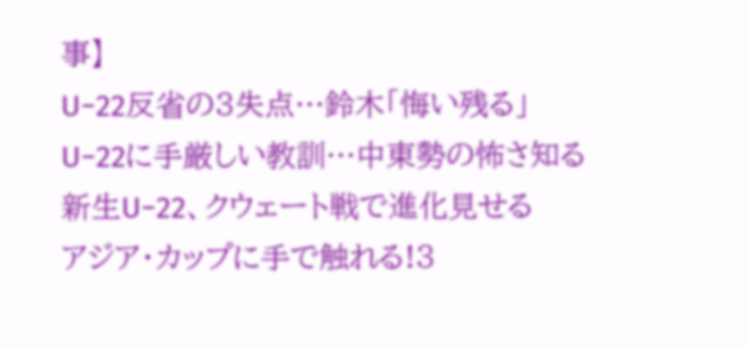事】
U−22反省の3失点…鈴木「悔い残る」
U−22に手厳しい教訓…中東勢の怖さ知る
新生U−22、クウェート戦で進化見せる
アジア・カップに手で触れる!3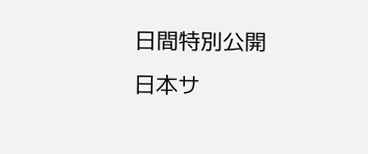日間特別公開
日本サ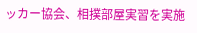ッカー協会、相撲部屋実習を実施